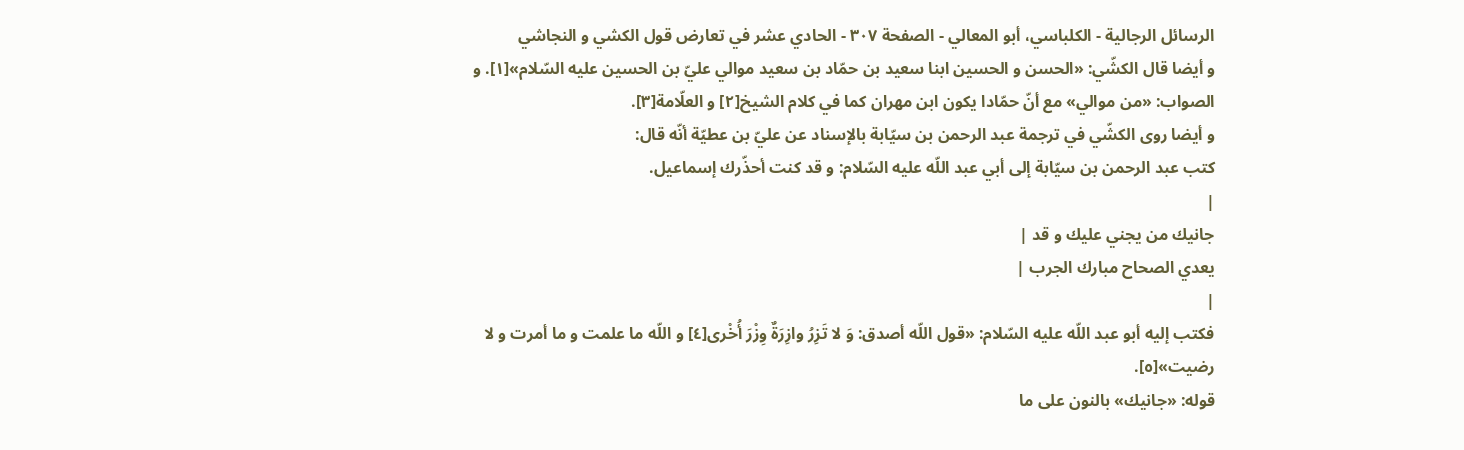الرسائل الرجالية - الكلباسي، أبو المعالي - الصفحة ٣٠٧ - الحادي عشر في تعارض قول الكشي و النجاشي
و أيضا قال الكشّي: «الحسن و الحسين ابنا سعيد بن حمّاد بن سعيد موالي عليّ بن الحسين عليه السّلام»[١]. و الصواب: «من موالي» مع أنّ حمّادا يكون ابن مهران كما في كلام الشيخ[٢] و العلّامة[٣].
و أيضا روى الكشّي في ترجمة عبد الرحمن بن سيّابة بالإسناد عن عليّ بن عطيّة أنّه قال:
كتب عبد الرحمن بن سيّابة إلى أبي عبد اللّه عليه السّلام: و قد كنت أحذّرك إسماعيل.
|
جانيك من يجني عليك و قد |
يعدي الصحاح مبارك الجرب |
|
فكتب إليه أبو عبد اللّه عليه السّلام: «قول اللّه أصدق: وَ لا تَزِرُ وازِرَةٌ وِزْرَ أُخْرى[٤] و اللّه ما علمت و ما أمرت و لا رضيت»[٥].
قوله: «جانيك» بالنون على ما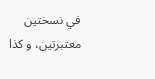في نسختين معتبرتين، و كذا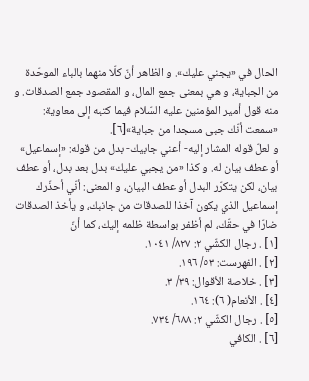الحال في «يجني عليك». و الظاهر أنّ كلّا منهما بالباء الموحّدة من الجباية، و هي بمعنى جمع المال، و المقصود جمع الصدقات. و منه قول أمير المؤمنين عليه السّلام فيما كتبه إلى معاوية: «سمعت أنّك جبى مسجدا من جباية»[٦].
و لعلّ قوله المشار إليه- أعني جابيك- بدل من قوله: «إسماعيل» أو عطف بيان له. و كذا «من يجبي عليك» بدل بعد بدل، أو عطف بيان، لكن يتكرّر البدل أو عطف البيان، و المعنى: أنّي أحذّرك إسماعيل الذي يكون آخذا للصدقات من جانبك، و يأخذ الصدقات ضارّا في حقّك، لم أظفر بواسطة ظلمه إليك، كما أنّ
[١] . رجال الكشّي ٢: ٨٢٧/ ١٠٤١.
[٢] . الفهرست: ٥٣/ ١٩٦.
[٣] . خلاصة الأقوال: ٣٩/ ٣.
[٤] . الأنعام( ٦): ١٦٤.
[٥] . رجال الكشّي ٢: ٦٨٨/ ٧٣٤.
[٦] . الكافي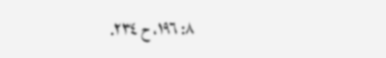٨: ١٩٦، ح ٢٣٤.